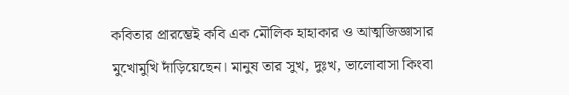কবিতার প্রারম্ভেই কবি এক মৌলিক হাহাকার ও আত্মজিজ্ঞাসার মুখোমুখি দাঁড়িয়েছেন। মানুষ তার সুখ, দুঃখ, ভালোবাসা কিংবা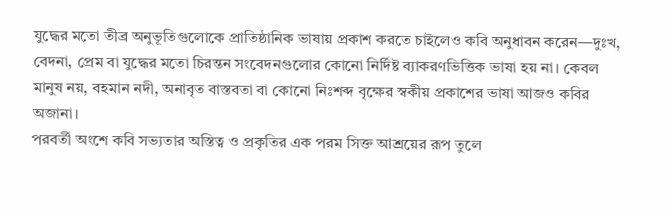যুদ্ধের মতো তীব্র অনুভূতিগুলোকে প্রাতিষ্ঠানিক ভাষায় প্রকাশ করতে চাইলেও কবি অনুধাবন করেন—দুঃখ, বেদনা, প্রেম বা যুদ্ধের মতো চিরন্তন সংবেদনগুলোর কোনো নির্দিষ্ট ব্যাকরণভিত্তিক ভাষা হয় না। কেবল মানুষ নয়, বহমান নদী, অনাবৃত বাস্তবতা বা কোনো নিঃশব্দ বৃক্ষের স্বকীয় প্রকাশের ভাষা আজও কবির অজানা।
পরবর্তী অংশে কবি সভ্যতার অস্তিত্ব ও প্রকৃতির এক পরম সিক্ত আশ্রয়ের রূপ তুলে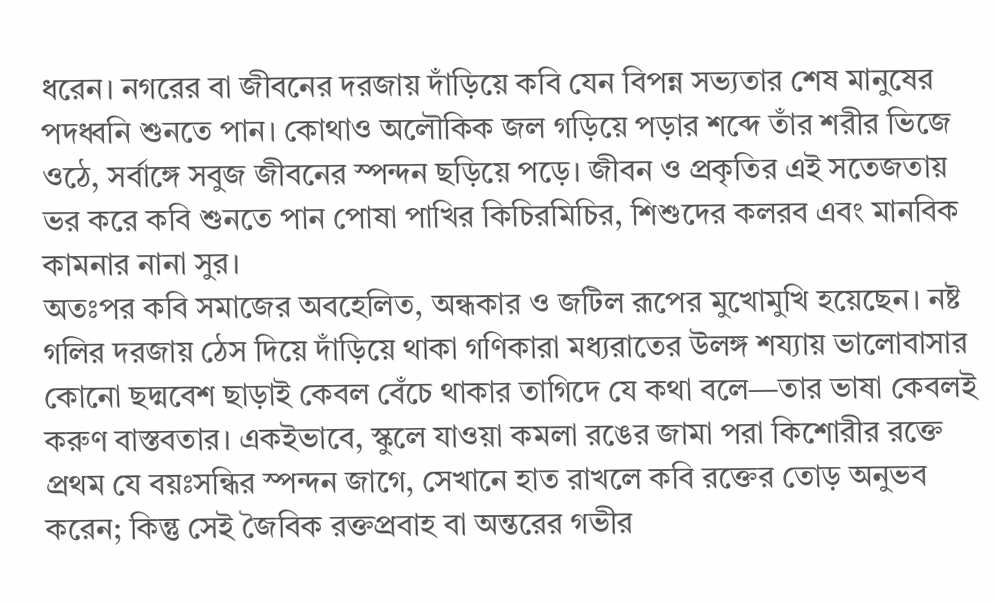ধরেন। নগরের বা জীবনের দরজায় দাঁড়িয়ে কবি যেন বিপন্ন সভ্যতার শেষ মানুষের পদধ্বনি শুনতে পান। কোথাও অলৌকিক জল গড়িয়ে পড়ার শব্দে তাঁর শরীর ভিজে ওঠে, সর্বাঙ্গে সবুজ জীবনের স্পন্দন ছড়িয়ে পড়ে। জীবন ও প্রকৃতির এই সতেজতায় ভর করে কবি শুনতে পান পোষা পাখির কিচিরমিচির, শিশুদের কলরব এবং মানবিক কামনার নানা সুর।
অতঃপর কবি সমাজের অবহেলিত, অন্ধকার ও জটিল রূপের মুখোমুখি হয়েছেন। নষ্ট গলির দরজায় ঠেস দিয়ে দাঁড়িয়ে থাকা গণিকারা মধ্যরাতের উলঙ্গ শয্যায় ভালোবাসার কোনো ছদ্মবেশ ছাড়াই কেবল বেঁচে থাকার তাগিদে যে কথা বলে—তার ভাষা কেবলই করুণ বাস্তবতার। একইভাবে, স্কুলে যাওয়া কমলা রঙের জামা পরা কিশোরীর রক্তে প্রথম যে বয়ঃসন্ধির স্পন্দন জাগে, সেখানে হাত রাখলে কবি রক্তের তোড় অনুভব করেন; কিন্তু সেই জৈবিক রক্তপ্রবাহ বা অন্তরের গভীর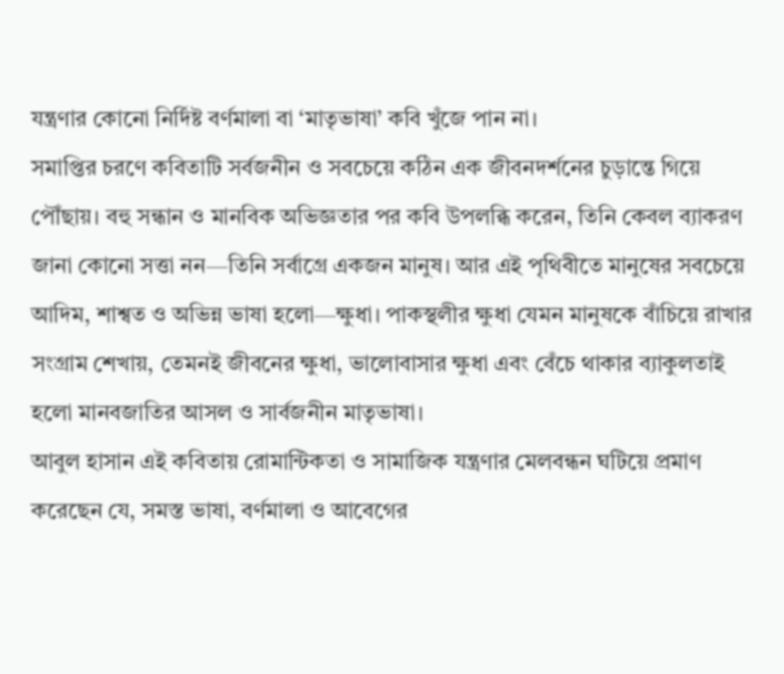যন্ত্রণার কোনো নির্দিষ্ট বর্ণমালা বা ‘মাতৃভাষা’ কবি খুঁজে পান না।
সমাপ্তির চরণে কবিতাটি সর্বজনীন ও সবচেয়ে কঠিন এক জীবনদর্শনের চুড়ান্তে গিয়ে পৌঁছায়। বহু সন্ধান ও মানবিক অভিজ্ঞতার পর কবি উপলব্ধি করেন, তিনি কেবল ব্যাকরণ জানা কোনো সত্তা নন—তিনি সর্বাগ্রে একজন মানুষ। আর এই পৃথিবীতে মানুষের সবচেয়ে আদিম, শাশ্বত ও অভিন্ন ভাষা হলো—ক্ষুধা। পাকস্থলীর ক্ষুধা যেমন মানুষকে বাঁচিয়ে রাখার সংগ্রাম শেখায়, তেমনই জীবনের ক্ষুধা, ভালোবাসার ক্ষুধা এবং বেঁচে থাকার ব্যাকুলতাই হলো মানবজাতির আসল ও সার্বজনীন মাতৃভাষা।
আবুল হাসান এই কবিতায় রোমান্টিকতা ও সামাজিক যন্ত্রণার মেলবন্ধন ঘটিয়ে প্রমাণ করেছেন যে, সমস্ত ভাষা, বর্ণমালা ও আবেগের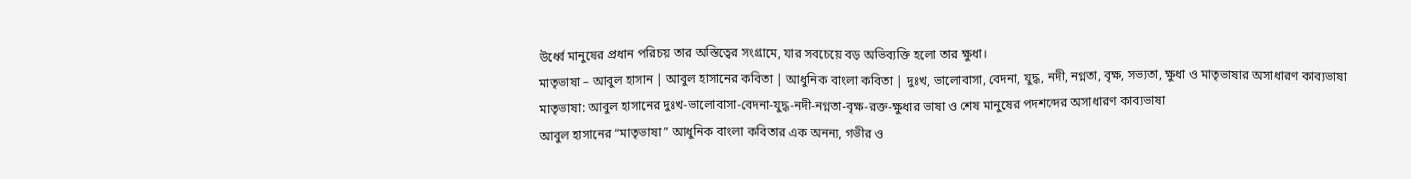উর্ধ্বে মানুষের প্রধান পরিচয় তার অস্তিত্বের সংগ্রামে, যার সবচেয়ে বড় অভিব্যক্তি হলো তার ক্ষুধা।
মাতৃভাষা – আবুল হাসান | আবুল হাসানের কবিতা | আধুনিক বাংলা কবিতা | দুঃখ, ভালোবাসা, বেদনা, যুদ্ধ, নদী, নগ্নতা, বৃক্ষ, সভ্যতা, ক্ষুধা ও মাতৃভাষার অসাধারণ কাব্যভাষা
মাতৃভাষা: আবুল হাসানের দুঃখ-ভালোবাসা-বেদনা-যুদ্ধ-নদী-নগ্নতা-বৃক্ষ-রক্ত-ক্ষুধার ভাষা ও শেষ মানুষের পদশব্দের অসাধারণ কাব্যভাষা
আবুল হাসানের “মাতৃভাষা” আধুনিক বাংলা কবিতার এক অনন্য, গভীর ও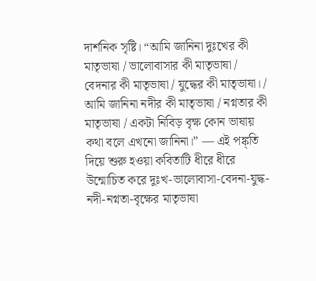দার্শনিক সৃষ্টি। “আমি জানিনা দুঃখের কী মাতৃভাষা / ভালোবাসার কী মাতৃভাষা / বেদনার কী মাতৃভাষা / যুদ্ধের কী মাতৃভাষা। / আমি জানিনা নদীর কী মাতৃভাষা / নগ্নতার কী মাতৃভাষা / একটা নিবিড় বৃক্ষ কোন ভাষায় কথা বলে এখনো জানিনা।” — এই পঙ্ক্তি দিয়ে শুরু হওয়া কবিতাটি ধীরে ধীরে উন্মোচিত করে দুঃখ-ভালোবাসা-বেদনা-যুদ্ধ-নদী-নগ্নতা-বৃক্ষের মাতৃভাষা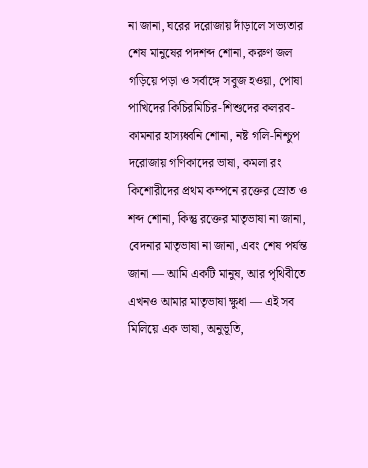না জানা, ঘরের দরোজায় দাঁড়ালে সভ্যতার শেষ মানুষের পদশব্দ শোনা, করুণ জল গড়িয়ে পড়া ও সর্বাঙ্গে সবুজ হওয়া, পোষা পাখিদের কিচিরমিচির-শিশুদের কলরব-কামনার হাস্যধ্বনি শোনা, নষ্ট গলি-নিশ্চুপ দরোজায় গণিকাদের ভাষা, কমলা রং কিশোরীদের প্রথম কম্পনে রক্তের স্রোত ও শব্দ শোনা, কিন্তু রক্তের মাতৃভাষা না জানা, বেদনার মাতৃভাষা না জানা, এবং শেষ পর্যন্ত জানা — আমি একটি মানুষ, আর পৃথিবীতে এখনও আমার মাতৃভাষা ক্ষুধা — এই সব মিলিয়ে এক ভাষা, অনুভূতি,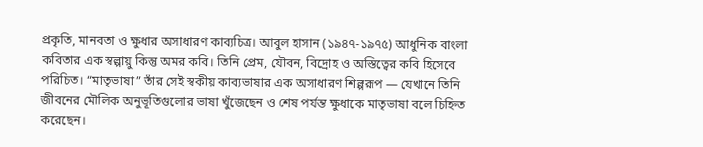প্রকৃতি, মানবতা ও ক্ষুধার অসাধারণ কাব্যচিত্র। আবুল হাসান (১৯৪৭-১৯৭৫) আধুনিক বাংলা কবিতার এক স্বল্পায়ু কিন্তু অমর কবি। তিনি প্রেম, যৌবন, বিদ্রোহ ও অস্তিত্বের কবি হিসেবে পরিচিত। “মাতৃভাষা” তাঁর সেই স্বকীয় কাব্যভাষার এক অসাধারণ শিল্পরূপ — যেখানে তিনি জীবনের মৌলিক অনুভূতিগুলোর ভাষা খুঁজেছেন ও শেষ পর্যন্ত ক্ষুধাকে মাতৃভাষা বলে চিহ্নিত করেছেন।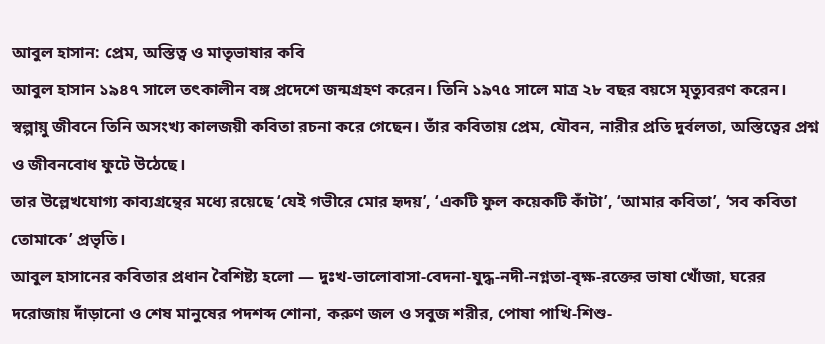আবুল হাসান: প্রেম, অস্তিত্ব ও মাতৃভাষার কবি
আবুল হাসান ১৯৪৭ সালে তৎকালীন বঙ্গ প্রদেশে জন্মগ্রহণ করেন। তিনি ১৯৭৫ সালে মাত্র ২৮ বছর বয়সে মৃত্যুবরণ করেন। স্বল্পায়ু জীবনে তিনি অসংখ্য কালজয়ী কবিতা রচনা করে গেছেন। তাঁর কবিতায় প্রেম, যৌবন, নারীর প্রতি দুর্বলতা, অস্তিত্বের প্রশ্ন ও জীবনবোধ ফুটে উঠেছে।
তার উল্লেখযোগ্য কাব্যগ্রন্থের মধ্যে রয়েছে ‘যেই গভীরে মোর হৃদয়’, ‘একটি ফুল কয়েকটি কাঁটা’, ‘আমার কবিতা’, ‘সব কবিতা তোমাকে’ প্রভৃতি।
আবুল হাসানের কবিতার প্রধান বৈশিষ্ট্য হলো — দুঃখ-ভালোবাসা-বেদনা-যুদ্ধ-নদী-নগ্নতা-বৃক্ষ-রক্তের ভাষা খোঁজা, ঘরের দরোজায় দাঁড়ানো ও শেষ মানুষের পদশব্দ শোনা, করুণ জল ও সবুজ শরীর, পোষা পাখি-শিশু-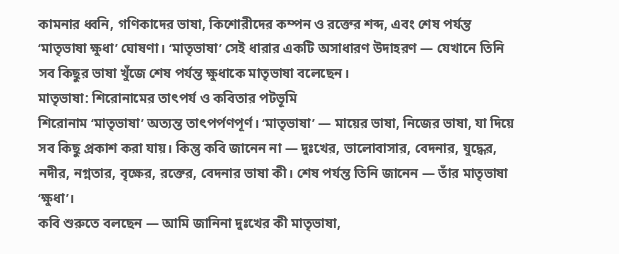কামনার ধ্বনি, গণিকাদের ভাষা, কিশোরীদের কম্পন ও রক্তের শব্দ, এবং শেষ পর্যন্ত ‘মাতৃভাষা ক্ষুধা’ ঘোষণা। ‘মাতৃভাষা’ সেই ধারার একটি অসাধারণ উদাহরণ — যেখানে তিনি সব কিছুর ভাষা খুঁজে শেষ পর্যন্ত ক্ষুধাকে মাতৃভাষা বলেছেন।
মাতৃভাষা: শিরোনামের তাৎপর্য ও কবিতার পটভূমি
শিরোনাম ‘মাতৃভাষা’ অত্যন্ত তাৎপর্পণপূর্ণ। ‘মাতৃভাষা’ — মায়ের ভাষা, নিজের ভাষা, যা দিয়ে সব কিছু প্রকাশ করা যায়। কিন্তু কবি জানেন না — দুঃখের, ভালোবাসার, বেদনার, যুদ্ধের, নদীর, নগ্নতার, বৃক্ষের, রক্তের, বেদনার ভাষা কী। শেষ পর্যন্ত তিনি জানেন — তাঁর মাতৃভাষা ‘ক্ষুধা’।
কবি শুরুতে বলছেন — আমি জানিনা দুঃখের কী মাতৃভাষা,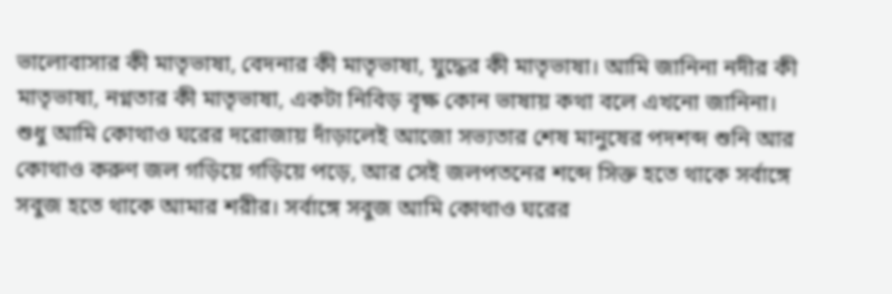ভালোবাসার কী মাতৃভাষা, বেদনার কী মাতৃভাষা, যুদ্ধের কী মাতৃভাষা। আমি জানিনা নদীর কী মাতৃভাষা, নগ্নতার কী মাতৃভাষা, একটা নিবিড় বৃক্ষ কোন ভাষায় কথা বলে এখনো জানিনা।
শুধু আমি কোথাও ঘরের দরোজায় দাঁড়ালেই আজো সভ্যতার শেষ মানুষের পদশব্দ শুনি আর কোথাও করুণ জল গড়িয়ে গড়িয়ে পড়ে, আর সেই জলপতনের শব্দে সিক্ত হতে থাকে সর্বাঙ্গে সবুজ হতে থাকে আমার শরীর। সর্বাঙ্গে সবুজ আমি কোথাও ঘরের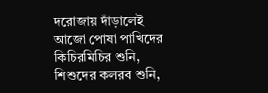দরোজায় দাঁড়ালেই আজো পোষা পাখিদের কিচিরমিচির শুনি, শিশুদের কলরব শুনি,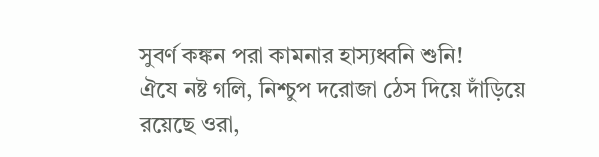সুবর্ণ কঙ্কন পরা কামনার হাস্যধ্বনি শুনি!
ঐযে নষ্ট গলি, নিশ্চুপ দরোজা ঠেস দিয়ে দাঁড়িয়ে রয়েছে ওরা,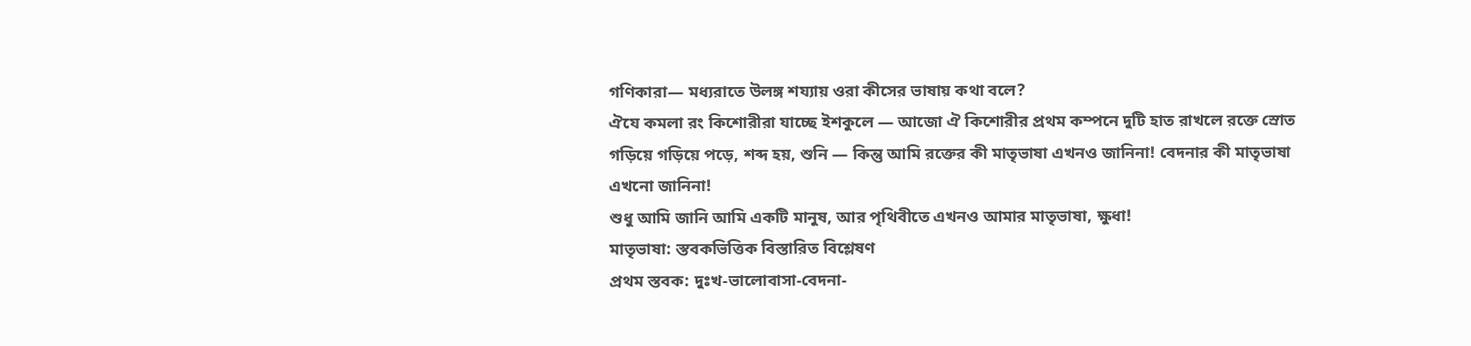গণিকারা— মধ্যরাতে উলঙ্গ শয্যায় ওরা কীসের ভাষায় কথা বলে?
ঐযে কমলা রং কিশোরীরা যাচ্ছে ইশকুলে — আজো ঐ কিশোরীর প্রথম কম্পনে দুটি হাত রাখলে রক্তে স্রোত গড়িয়ে গড়িয়ে পড়ে, শব্দ হয়, শুনি — কিন্তু আমি রক্তের কী মাতৃভাষা এখনও জানিনা! বেদনার কী মাতৃভাষা এখনো জানিনা!
শুধু আমি জানি আমি একটি মানুষ, আর পৃথিবীতে এখনও আমার মাতৃভাষা, ক্ষুধা!
মাতৃভাষা: স্তবকভিত্তিক বিস্তারিত বিশ্লেষণ
প্রথম স্তবক: দুঃখ-ভালোবাসা-বেদনা-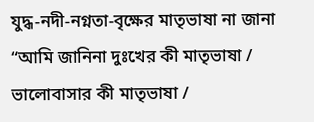যুদ্ধ-নদী-নগ্নতা-বৃক্ষের মাতৃভাষা না জানা
“আমি জানিনা দুঃখের কী মাতৃভাষা / ভালোবাসার কী মাতৃভাষা /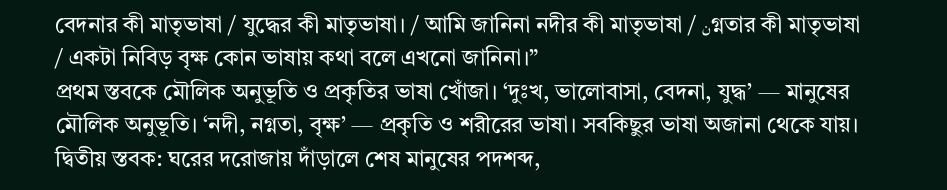বেদনার কী মাতৃভাষা / যুদ্ধের কী মাতৃভাষা। / আমি জানিনা নদীর কী মাতৃভাষা / نগ্নতার কী মাতৃভাষা / একটা নিবিড় বৃক্ষ কোন ভাষায় কথা বলে এখনো জানিনা।”
প্রথম স্তবকে মৌলিক অনুভূতি ও প্রকৃতির ভাষা খোঁজা। ‘দুঃখ, ভালোবাসা, বেদনা, যুদ্ধ’ — মানুষের মৌলিক অনুভূতি। ‘নদী, নগ্নতা, বৃক্ষ’ — প্রকৃতি ও শরীরের ভাষা। সবকিছুর ভাষা অজানা থেকে যায়।
দ্বিতীয় স্তবক: ঘরের দরোজায় দাঁড়ালে শেষ মানুষের পদশব্দ,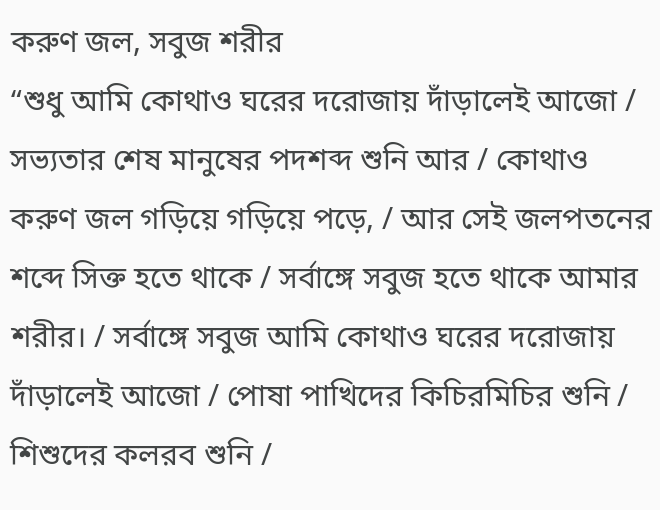করুণ জল, সবুজ শরীর
“শুধু আমি কোথাও ঘরের দরোজায় দাঁড়ালেই আজো / সভ্যতার শেষ মানুষের পদশব্দ শুনি আর / কোথাও করুণ জল গড়িয়ে গড়িয়ে পড়ে, / আর সেই জলপতনের শব্দে সিক্ত হতে থাকে / সর্বাঙ্গে সবুজ হতে থাকে আমার শরীর। / সর্বাঙ্গে সবুজ আমি কোথাও ঘরের দরোজায় দাঁড়ালেই আজো / পোষা পাখিদের কিচিরমিচির শুনি / শিশুদের কলরব শুনি /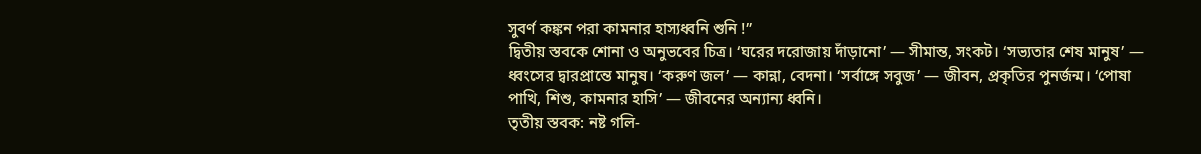সুবর্ণ কঙ্কন পরা কামনার হাস্যধ্বনি শুনি !”
দ্বিতীয় স্তবকে শোনা ও অনুভবের চিত্র। ‘ঘরের দরোজায় দাঁড়ানো’ — সীমান্ত, সংকট। ‘সভ্যতার শেষ মানুষ’ — ধ্বংসের দ্বারপ্রান্তে মানুষ। ‘করুণ জল’ — কান্না, বেদনা। ‘সর্বাঙ্গে সবুজ’ — জীবন, প্রকৃতির পুনর্জন্ম। ‘পোষা পাখি, শিশু, কামনার হাসি’ — জীবনের অন্যান্য ধ্বনি।
তৃতীয় স্তবক: নষ্ট গলি-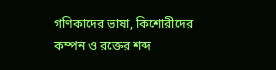গণিকাদের ভাষা, কিশোরীদের কম্পন ও রক্তের শব্দ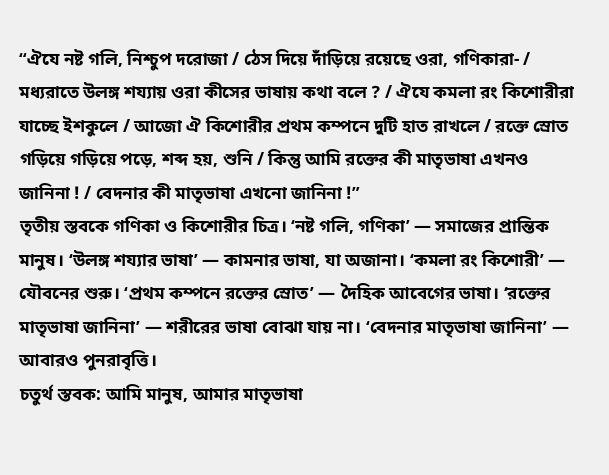“ঐযে নষ্ট গলি, নিশ্চুপ দরোজা / ঠেস দিয়ে দাঁড়িয়ে রয়েছে ওরা, গণিকারা- / মধ্যরাতে উলঙ্গ শয্যায় ওরা কীসের ভাষায় কথা বলে ? / ঐযে কমলা রং কিশোরীরা যাচ্ছে ইশকুলে / আজো ঐ কিশোরীর প্রথম কম্পনে দুটি হাত রাখলে / রক্তে স্রোত গড়িয়ে গড়িয়ে পড়ে, শব্দ হয়, শুনি / কিন্তু আমি রক্তের কী মাতৃভাষা এখনও জানিনা ! / বেদনার কী মাতৃভাষা এখনো জানিনা !”
তৃতীয় স্তবকে গণিকা ও কিশোরীর চিত্র। ‘নষ্ট গলি, গণিকা’ — সমাজের প্রান্তিক মানুষ। ‘উলঙ্গ শয্যার ভাষা’ — কামনার ভাষা, যা অজানা। ‘কমলা রং কিশোরী’ — যৌবনের শুরু। ‘প্রথম কম্পনে রক্তের স্রোত’ — দৈহিক আবেগের ভাষা। ‘রক্তের মাতৃভাষা জানিনা’ — শরীরের ভাষা বোঝা যায় না। ‘বেদনার মাতৃভাষা জানিনা’ — আবারও পুনরাবৃত্তি।
চতুর্থ স্তবক: আমি মানুষ, আমার মাতৃভাষা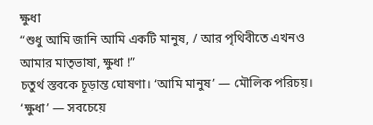ক্ষুধা
“শুধু আমি জানি আমি একটি মানুষ, / আর পৃথিবীতে এখনও আমার মাতৃভাষা, ক্ষুধা !”
চতুর্থ স্তবকে চূড়ান্ত ঘোষণা। ‘আমি মানুষ’ — মৌলিক পরিচয়। ‘ক্ষুধা’ — সবচেয়ে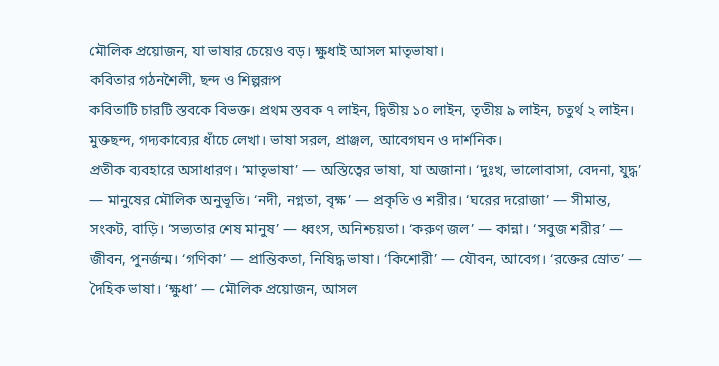মৌলিক প্রয়োজন, যা ভাষার চেয়েও বড়। ক্ষুধাই আসল মাতৃভাষা।
কবিতার গঠনশৈলী, ছন্দ ও শিল্পরূপ
কবিতাটি চারটি স্তবকে বিভক্ত। প্রথম স্তবক ৭ লাইন, দ্বিতীয় ১০ লাইন, তৃতীয় ৯ লাইন, চতুর্থ ২ লাইন। মুক্তছন্দ, গদ্যকাব্যের ধাঁচে লেখা। ভাষা সরল, প্রাঞ্জল, আবেগঘন ও দার্শনিক।
প্রতীক ব্যবহারে অসাধারণ। ‘মাতৃভাষা’ — অস্তিত্বের ভাষা, যা অজানা। ‘দুঃখ, ভালোবাসা, বেদনা, যুদ্ধ’ — মানুষের মৌলিক অনুভূতি। ‘নদী, নগ্নতা, বৃক্ষ’ — প্রকৃতি ও শরীর। ‘ঘরের দরোজা’ — সীমান্ত, সংকট, বাড়ি। ‘সভ্যতার শেষ মানুষ’ — ধ্বংস, অনিশ্চয়তা। ‘করুণ জল’ — কান্না। ‘সবুজ শরীর’ — জীবন, পুনর্জন্ম। ‘গণিকা’ — প্রান্তিকতা, নিষিদ্ধ ভাষা। ‘কিশোরী’ — যৌবন, আবেগ। ‘রক্তের স্রোত’ — দৈহিক ভাষা। ‘ক্ষুধা’ — মৌলিক প্রয়োজন, আসল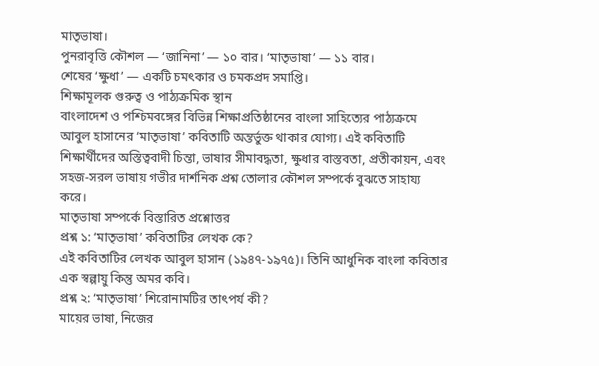মাতৃভাষা।
পুনরাবৃত্তি কৌশল — ‘জানিনা’ — ১০ বার। ‘মাতৃভাষা’ — ১১ বার।
শেষের ‘ক্ষুধা’ — একটি চমৎকার ও চমকপ্রদ সমাপ্তি।
শিক্ষামূলক গুরুত্ব ও পাঠ্যক্রমিক স্থান
বাংলাদেশ ও পশ্চিমবঙ্গের বিভিন্ন শিক্ষাপ্রতিষ্ঠানের বাংলা সাহিত্যের পাঠ্যক্রমে আবুল হাসানের ‘মাতৃভাষা’ কবিতাটি অন্তর্ভুক্ত থাকার যোগ্য। এই কবিতাটি শিক্ষার্থীদের অস্তিত্ববাদী চিন্তা, ভাষার সীমাবদ্ধতা, ক্ষুধার বাস্তবতা, প্রতীকায়ন, এবং সহজ-সরল ভাষায় গভীর দার্শনিক প্রশ্ন তোলার কৌশল সম্পর্কে বুঝতে সাহায্য করে।
মাতৃভাষা সম্পর্কে বিস্তারিত প্রশ্নোত্তর
প্রশ্ন ১: ‘মাতৃভাষা’ কবিতাটির লেখক কে?
এই কবিতাটির লেখক আবুল হাসান (১৯৪৭-১৯৭৫)। তিনি আধুনিক বাংলা কবিতার এক স্বল্পায়ু কিন্তু অমর কবি।
প্রশ্ন ২: ‘মাতৃভাষা’ শিরোনামটির তাৎপর্য কী?
মায়ের ভাষা, নিজের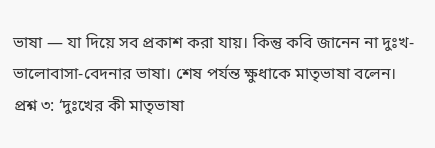ভাষা — যা দিয়ে সব প্রকাশ করা যায়। কিন্তু কবি জানেন না দুঃখ-ভালোবাসা-বেদনার ভাষা। শেষ পর্যন্ত ক্ষুধাকে মাতৃভাষা বলেন।
প্রশ্ন ৩: ‘দুঃখের কী মাতৃভাষা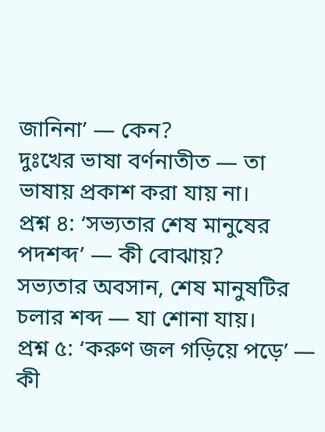জানিনা’ — কেন?
দুঃখের ভাষা বর্ণনাতীত — তা ভাষায় প্রকাশ করা যায় না।
প্রশ্ন ৪: ‘সভ্যতার শেষ মানুষের পদশব্দ’ — কী বোঝায়?
সভ্যতার অবসান, শেষ মানুষটির চলার শব্দ — যা শোনা যায়।
প্রশ্ন ৫: ‘করুণ জল গড়িয়ে পড়ে’ — কী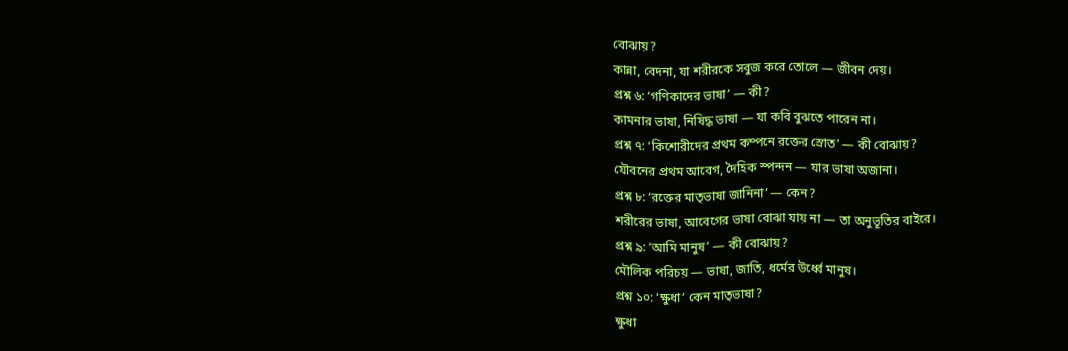বোঝায়?
কান্না, বেদনা, যা শরীরকে সবুজ করে তোলে — জীবন দেয়।
প্রশ্ন ৬: ‘গণিকাদের ভাষা’ — কী?
কামনার ভাষা, নিষিদ্ধ ভাষা — যা কবি বুঝতে পারেন না।
প্রশ্ন ৭: ‘কিশোরীদের প্রথম কম্পনে রক্তের স্রোত’ — কী বোঝায়?
যৌবনের প্রথম আবেগ, দৈহিক স্পন্দন — যার ভাষা অজানা।
প্রশ্ন ৮: ‘রক্তের মাতৃভাষা জানিনা’ — কেন?
শরীরের ভাষা, আবেগের ভাষা বোঝা যায় না — তা অনুভূতির বাইরে।
প্রশ্ন ৯: ‘আমি মানুষ’ — কী বোঝায়?
মৌলিক পরিচয় — ভাষা, জাতি, ধর্মের উর্ধ্বে মানুষ।
প্রশ্ন ১০: ‘ক্ষুধা’ কেন মাতৃভাষা?
ক্ষুধা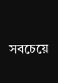সবচেয়ে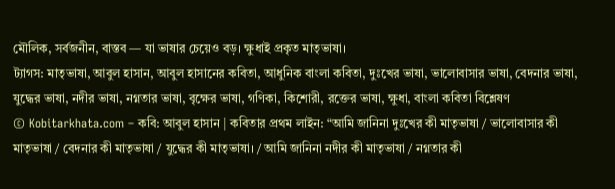মৌলিক, সর্বজনীন, বাস্তব — যা ভাষার চেয়েও বড়। ক্ষুধাই প্রকৃত মাতৃভাষা।
ট্যাগস: মাতৃভাষা, আবুল হাসান, আবুল হাসানের কবিতা, আধুনিক বাংলা কবিতা, দুঃখের ভাষা, ভালোবাসার ভাষা, বেদনার ভাষা, যুদ্ধের ভাষা, নদীর ভাষা, নগ্নতার ভাষা, বৃক্ষের ভাষা, গণিকা, কিশোরী, রক্তের ভাষা, ক্ষুধা, বাংলা কবিতা বিশ্লেষণ
© Kobitarkhata.com – কবি: আবুল হাসান | কবিতার প্রথম লাইন: “আমি জানিনা দুঃখের কী মাতৃভাষা / ভালোবাসার কী মাতৃভাষা / বেদনার কী মাতৃভাষা / যুদ্ধের কী মাতৃভাষা। / আমি জানিনা নদীর কী মাতৃভাষা / নগ্নতার কী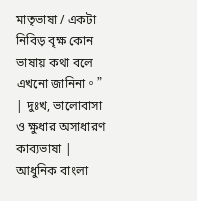মাতৃভাষা / একটা নিবিড় বৃক্ষ কোন ভাষায় কথা বলে এখনো জানিনা。” | দুঃখ, ভালোবাসা ও ক্ষুধার অসাধারণ কাব্যভাষা | আধুনিক বাংলা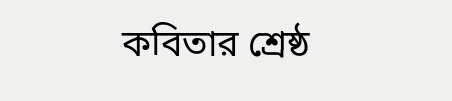কবিতার শ্রেষ্ঠ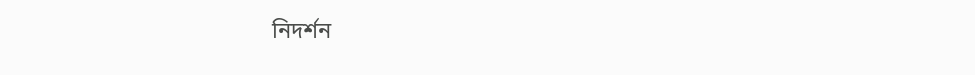নিদর্শন